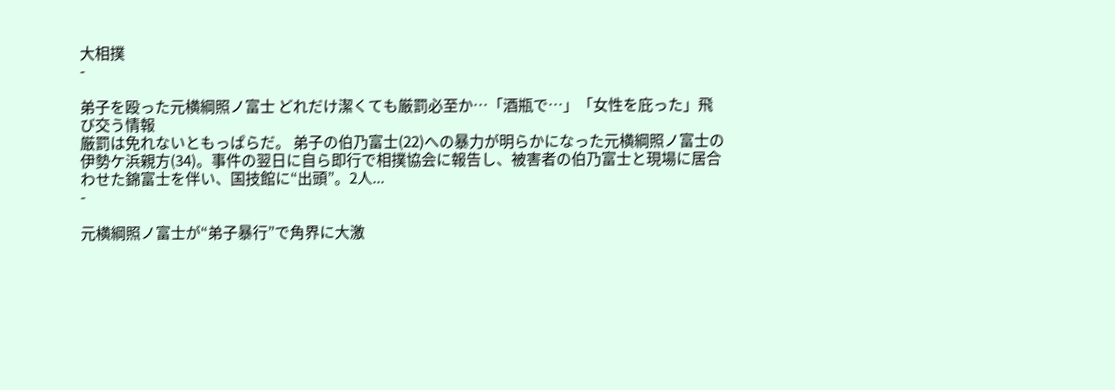大相撲
-

弟子を殴った元横綱照ノ富士 どれだけ潔くても厳罰必至か…「酒瓶で…」「女性を庇った」飛び交う情報
厳罰は免れないともっぱらだ。 弟子の伯乃富士(22)への暴力が明らかになった元横綱照ノ富士の伊勢ケ浜親方(34)。事件の翌日に自ら即行で相撲協会に報告し、被害者の伯乃富士と現場に居合わせた錦富士を伴い、国技館に“出頭”。2人...
-

元横綱照ノ富士が“弟子暴行”で角界に大激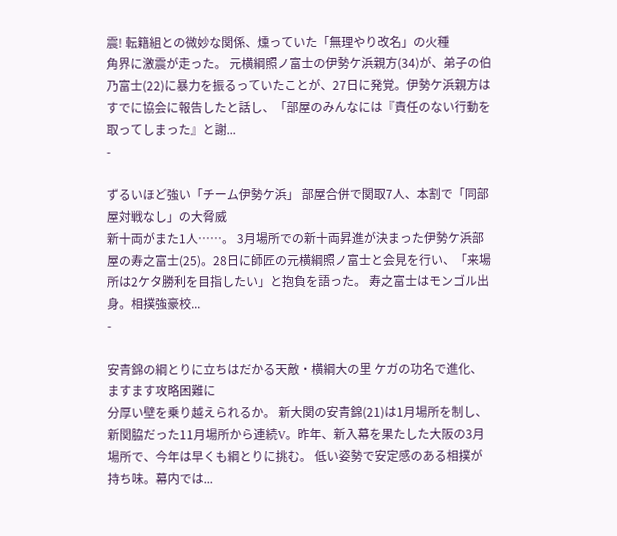震! 転籍組との微妙な関係、燻っていた「無理やり改名」の火種
角界に激震が走った。 元横綱照ノ富士の伊勢ケ浜親方(34)が、弟子の伯乃富士(22)に暴力を振るっていたことが、27日に発覚。伊勢ケ浜親方はすでに協会に報告したと話し、「部屋のみんなには『責任のない行動を取ってしまった』と謝...
-

ずるいほど強い「チーム伊勢ケ浜」 部屋合併で関取7人、本割で「同部屋対戦なし」の大脅威
新十両がまた1人……。 3月場所での新十両昇進が決まった伊勢ケ浜部屋の寿之富士(25)。28日に師匠の元横綱照ノ富士と会見を行い、「来場所は2ケタ勝利を目指したい」と抱負を語った。 寿之富士はモンゴル出身。相撲強豪校...
-

安青錦の綱とりに立ちはだかる天敵・横綱大の里 ケガの功名で進化、ますます攻略困難に
分厚い壁を乗り越えられるか。 新大関の安青錦(21)は1月場所を制し、新関脇だった11月場所から連続V。昨年、新入幕を果たした大阪の3月場所で、今年は早くも綱とりに挑む。 低い姿勢で安定感のある相撲が持ち味。幕内では...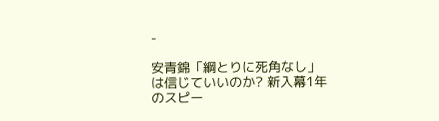-

安青錦「綱とりに死角なし」は信じていいのか? 新入幕1年のスピー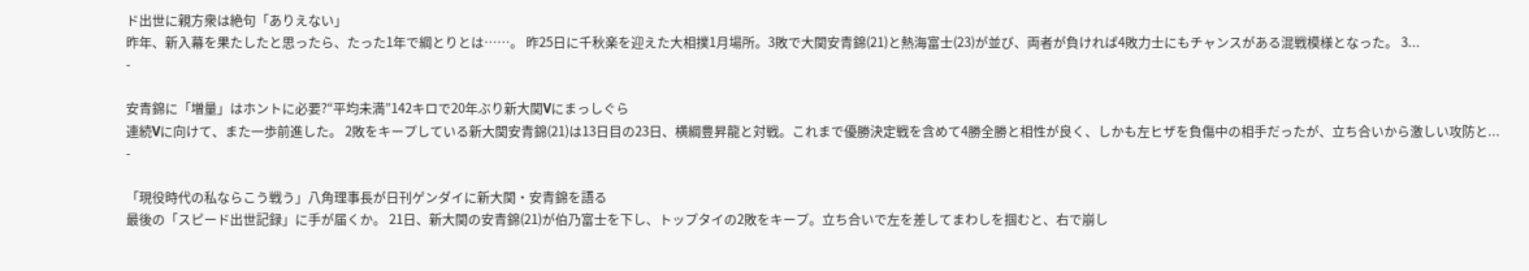ド出世に親方衆は絶句「ありえない」
昨年、新入幕を果たしたと思ったら、たった1年で綱とりとは……。 昨25日に千秋楽を迎えた大相撲1月場所。3敗で大関安青錦(21)と熱海富士(23)が並び、両者が負ければ4敗力士にもチャンスがある混戦模様となった。 3...
-

安青錦に「増量」はホントに必要?“平均未満”142キロで20年ぶり新大関Vにまっしぐら
連続Vに向けて、また一歩前進した。 2敗をキープしている新大関安青錦(21)は13日目の23日、横綱豊昇龍と対戦。これまで優勝決定戦を含めて4勝全勝と相性が良く、しかも左ヒザを負傷中の相手だったが、立ち合いから激しい攻防と...
-

「現役時代の私ならこう戦う」八角理事長が日刊ゲンダイに新大関・安青錦を語る
最後の「スピード出世記録」に手が届くか。 21日、新大関の安青錦(21)が伯乃富士を下し、トップタイの2敗をキープ。立ち合いで左を差してまわしを掴むと、右で崩し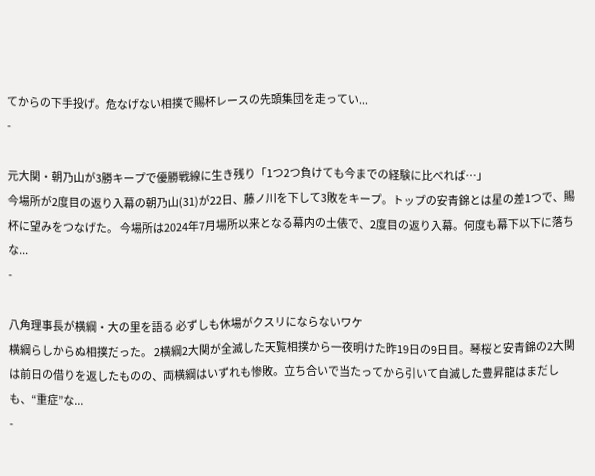てからの下手投げ。危なげない相撲で賜杯レースの先頭集団を走ってい...
-

元大関・朝乃山が3勝キープで優勝戦線に生き残り「1つ2つ負けても今までの経験に比べれば…」
今場所が2度目の返り入幕の朝乃山(31)が22日、藤ノ川を下して3敗をキープ。トップの安青錦とは星の差1つで、賜杯に望みをつなげた。 今場所は2024年7月場所以来となる幕内の土俵で、2度目の返り入幕。何度も幕下以下に落ちな...
-

八角理事長が横綱・大の里を語る 必ずしも休場がクスリにならないワケ
横綱らしからぬ相撲だった。 2横綱2大関が全滅した天覧相撲から一夜明けた昨19日の9日目。琴桜と安青錦の2大関は前日の借りを返したものの、両横綱はいずれも惨敗。立ち合いで当たってから引いて自滅した豊昇龍はまだしも、“重症”な...
-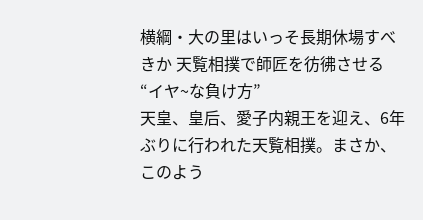横綱・大の里はいっそ長期休場すべきか 天覧相撲で師匠を彷彿させる“イヤ~な負け方”
天皇、皇后、愛子内親王を迎え、6年ぶりに行われた天覧相撲。まさか、このよう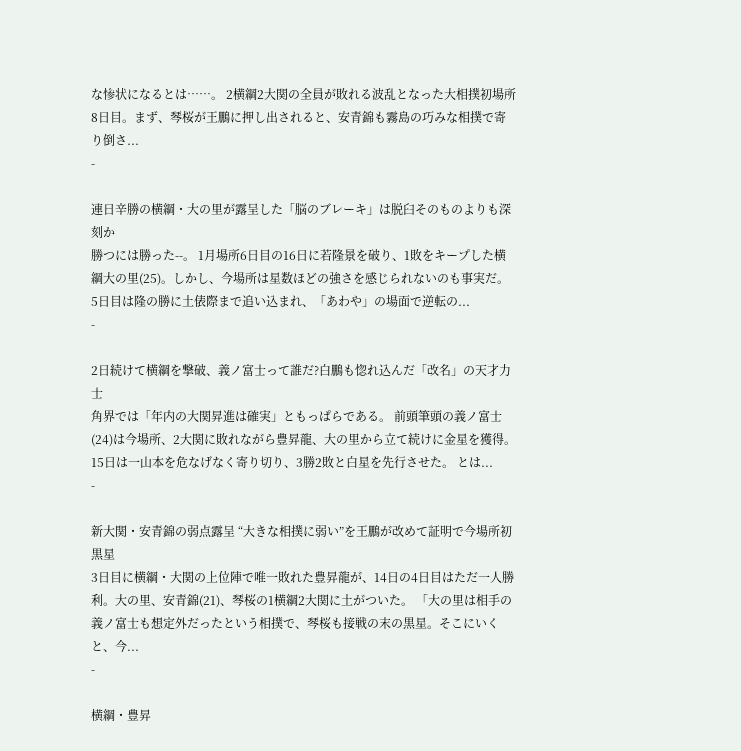な惨状になるとは……。 2横綱2大関の全員が敗れる波乱となった大相撲初場所8日目。まず、琴桜が王鵬に押し出されると、安青錦も霧島の巧みな相撲で寄り倒さ...
-

連日辛勝の横綱・大の里が露呈した「脳のブレーキ」は脱臼そのものよりも深刻か
勝つには勝った--。 1月場所6日目の16日に若隆景を破り、1敗をキープした横綱大の里(25)。しかし、今場所は星数ほどの強さを感じられないのも事実だ。 5日目は隆の勝に土俵際まで追い込まれ、「あわや」の場面で逆転の...
-

2日続けて横綱を撃破、義ノ富士って誰だ?白鵬も惚れ込んだ「改名」の天才力士
角界では「年内の大関昇進は確実」ともっぱらである。 前頭筆頭の義ノ富士(24)は今場所、2大関に敗れながら豊昇龍、大の里から立て続けに金星を獲得。15日は一山本を危なげなく寄り切り、3勝2敗と白星を先行させた。 とは...
-

新大関・安青錦の弱点露呈 “大きな相撲に弱い”を王鵬が改めて証明で今場所初黒星
3日目に横綱・大関の上位陣で唯一敗れた豊昇龍が、14日の4日目はただ一人勝利。大の里、安青錦(21)、琴桜の1横綱2大関に土がついた。 「大の里は相手の義ノ富士も想定外だったという相撲で、琴桜も接戦の末の黒星。そこにいくと、今...
-

横綱・豊昇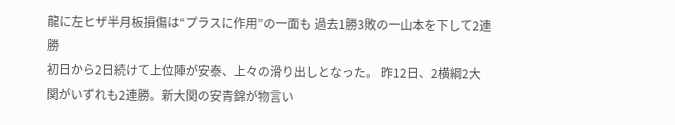龍に左ヒザ半月板損傷は“プラスに作用”の一面も 過去1勝3敗の一山本を下して2連勝
初日から2日続けて上位陣が安泰、上々の滑り出しとなった。 昨12日、2横綱2大関がいずれも2連勝。新大関の安青錦が物言い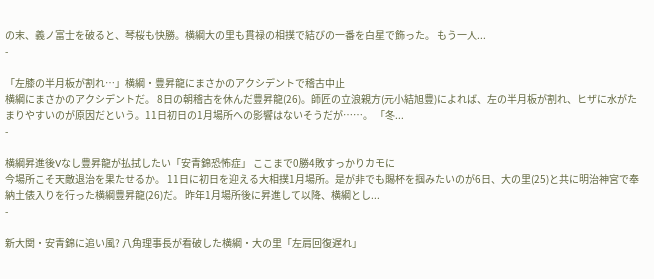の末、義ノ富士を破ると、琴桜も快勝。横綱大の里も貫禄の相撲で結びの一番を白星で飾った。 もう一人...
-

「左膝の半月板が割れ…」横綱・豊昇龍にまさかのアクシデントで稽古中止
横綱にまさかのアクシデントだ。 8日の朝稽古を休んだ豊昇龍(26)。師匠の立浪親方(元小結旭豊)によれば、左の半月板が割れ、ヒザに水がたまりやすいのが原因だという。11日初日の1月場所への影響はないそうだが……。 「冬...
-

横綱昇進後Vなし豊昇龍が払拭したい「安青錦恐怖症」 ここまで0勝4敗すっかりカモに
今場所こそ天敵退治を果たせるか。 11日に初日を迎える大相撲1月場所。是が非でも賜杯を掴みたいのが6日、大の里(25)と共に明治神宮で奉納土俵入りを行った横綱豊昇龍(26)だ。 昨年1月場所後に昇進して以降、横綱とし...
-

新大関・安青錦に追い風? 八角理事長が看破した横綱・大の里「左肩回復遅れ」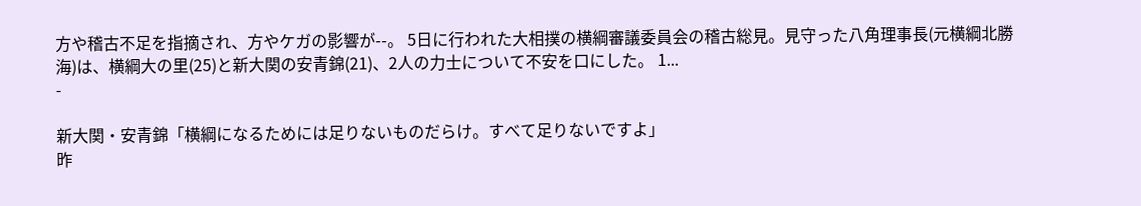方や稽古不足を指摘され、方やケガの影響が--。 5日に行われた大相撲の横綱審議委員会の稽古総見。見守った八角理事長(元横綱北勝海)は、横綱大の里(25)と新大関の安青錦(21)、2人の力士について不安を口にした。 1...
-

新大関・安青錦「横綱になるためには足りないものだらけ。すべて足りないですよ」
昨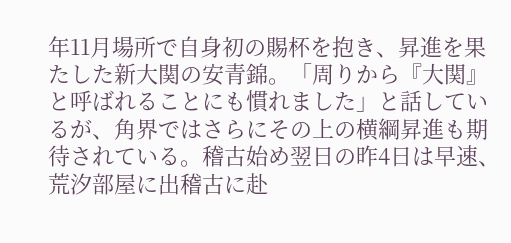年11月場所で自身初の賜杯を抱き、昇進を果たした新大関の安青錦。「周りから『大関』と呼ばれることにも慣れました」と話しているが、角界ではさらにその上の横綱昇進も期待されている。稽古始め翌日の昨4日は早速、荒汐部屋に出稽古に赴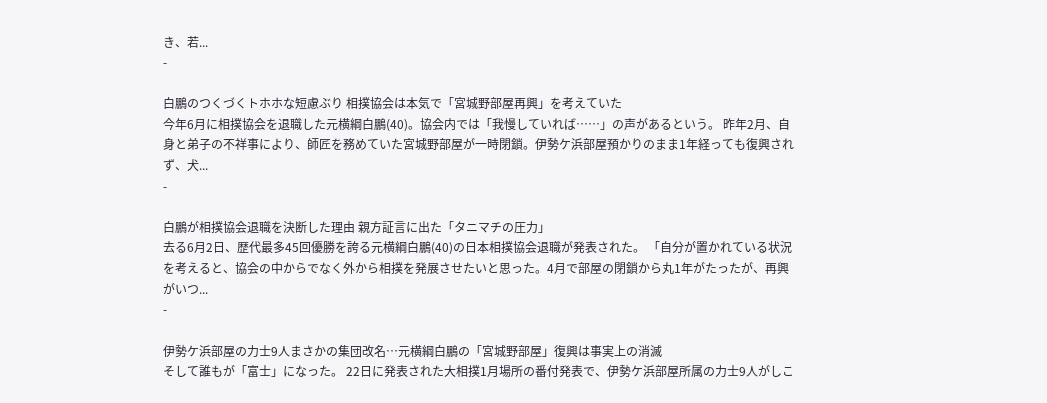き、若...
-

白鵬のつくづくトホホな短慮ぶり 相撲協会は本気で「宮城野部屋再興」を考えていた
今年6月に相撲協会を退職した元横綱白鵬(40)。協会内では「我慢していれば……」の声があるという。 昨年2月、自身と弟子の不祥事により、師匠を務めていた宮城野部屋が一時閉鎖。伊勢ケ浜部屋預かりのまま1年経っても復興されず、犬...
-

白鵬が相撲協会退職を決断した理由 親方証言に出た「タニマチの圧力」
去る6月2日、歴代最多45回優勝を誇る元横綱白鵬(40)の日本相撲協会退職が発表された。 「自分が置かれている状況を考えると、協会の中からでなく外から相撲を発展させたいと思った。4月で部屋の閉鎖から丸1年がたったが、再興がいつ...
-

伊勢ケ浜部屋の力士9人まさかの集団改名…元横綱白鵬の「宮城野部屋」復興は事実上の消滅
そして誰もが「富士」になった。 22日に発表された大相撲1月場所の番付発表で、伊勢ケ浜部屋所属の力士9人がしこ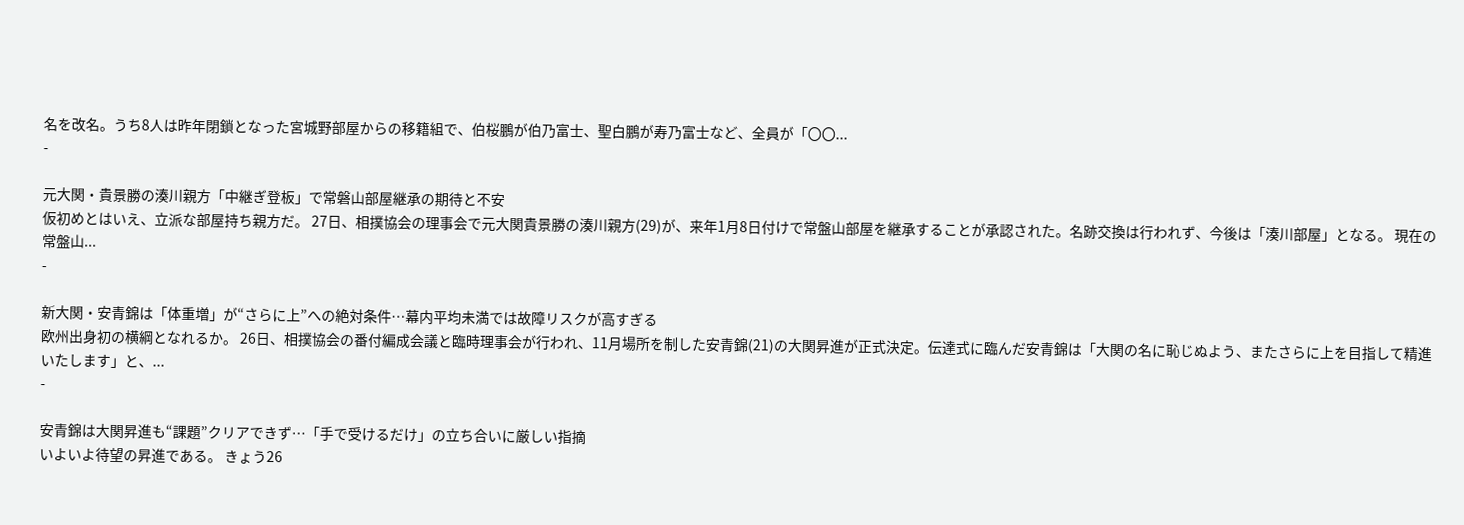名を改名。うち8人は昨年閉鎖となった宮城野部屋からの移籍組で、伯桜鵬が伯乃富士、聖白鵬が寿乃富士など、全員が「〇〇...
-

元大関・貴景勝の湊川親方「中継ぎ登板」で常磐山部屋継承の期待と不安
仮初めとはいえ、立派な部屋持ち親方だ。 27日、相撲協会の理事会で元大関貴景勝の湊川親方(29)が、来年1月8日付けで常盤山部屋を継承することが承認された。名跡交換は行われず、今後は「湊川部屋」となる。 現在の常盤山...
-

新大関・安青錦は「体重増」が“さらに上”への絶対条件…幕内平均未満では故障リスクが高すぎる
欧州出身初の横綱となれるか。 26日、相撲協会の番付編成会議と臨時理事会が行われ、11月場所を制した安青錦(21)の大関昇進が正式決定。伝達式に臨んだ安青錦は「大関の名に恥じぬよう、またさらに上を目指して精進いたします」と、...
-

安青錦は大関昇進も“課題”クリアできず…「手で受けるだけ」の立ち合いに厳しい指摘
いよいよ待望の昇進である。 きょう26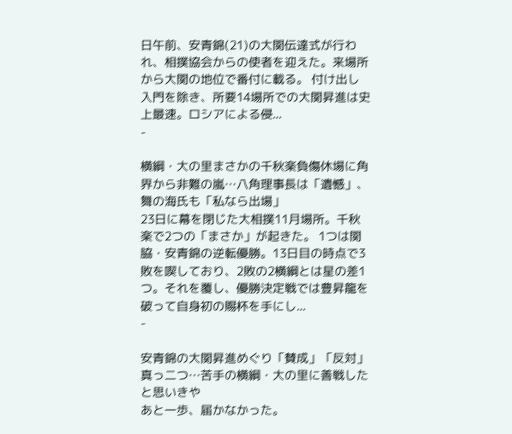日午前、安青錦(21)の大関伝達式が行われ、相撲協会からの使者を迎えた。来場所から大関の地位で番付に載る。 付け出し入門を除き、所要14場所での大関昇進は史上最速。ロシアによる侵...
-

横綱・大の里まさかの千秋楽負傷休場に角界から非難の嵐…八角理事長は「遺憾」、舞の海氏も「私なら出場」
23日に幕を閉じた大相撲11月場所。千秋楽で2つの「まさか」が起きた。 1つは関脇・安青錦の逆転優勝。13日目の時点で3敗を喫しており、2敗の2横綱とは星の差1つ。それを覆し、優勝決定戦では豊昇龍を破って自身初の賜杯を手にし...
-

安青錦の大関昇進めぐり「賛成」「反対」真っ二つ…苦手の横綱・大の里に善戦したと思いきや
あと一歩、届かなかった。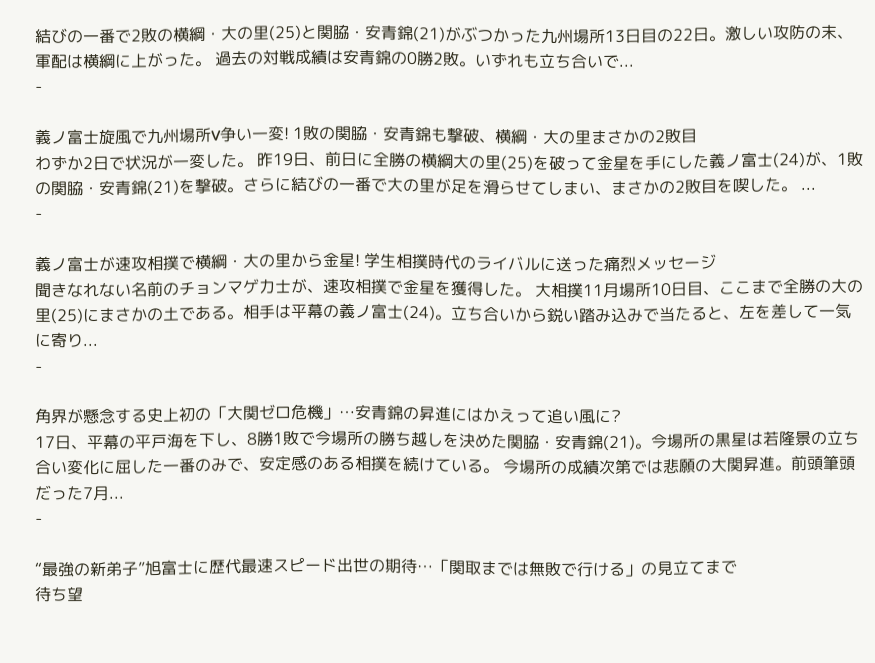結びの一番で2敗の横綱・大の里(25)と関脇・安青錦(21)がぶつかった九州場所13日目の22日。激しい攻防の末、軍配は横綱に上がった。 過去の対戦成績は安青錦の0勝2敗。いずれも立ち合いで...
-

義ノ富士旋風で九州場所V争い一変! 1敗の関脇・安青錦も撃破、横綱・大の里まさかの2敗目
わずか2日で状況が一変した。 昨19日、前日に全勝の横綱大の里(25)を破って金星を手にした義ノ富士(24)が、1敗の関脇・安青錦(21)を撃破。さらに結びの一番で大の里が足を滑らせてしまい、まさかの2敗目を喫した。 ...
-

義ノ富士が速攻相撲で横綱・大の里から金星! 学生相撲時代のライバルに送った痛烈メッセージ
聞きなれない名前のチョンマゲ力士が、速攻相撲で金星を獲得した。 大相撲11月場所10日目、ここまで全勝の大の里(25)にまさかの土である。相手は平幕の義ノ富士(24)。立ち合いから鋭い踏み込みで当たると、左を差して一気に寄り...
-

角界が懸念する史上初の「大関ゼロ危機」…安青錦の昇進にはかえって追い風に?
17日、平幕の平戸海を下し、8勝1敗で今場所の勝ち越しを決めた関脇・安青錦(21)。今場所の黒星は若隆景の立ち合い変化に屈した一番のみで、安定感のある相撲を続けている。 今場所の成績次第では悲願の大関昇進。前頭筆頭だった7月...
-

“最強の新弟子”旭富士に歴代最速スピード出世の期待…「関取までは無敗で行ける」の見立てまで
待ち望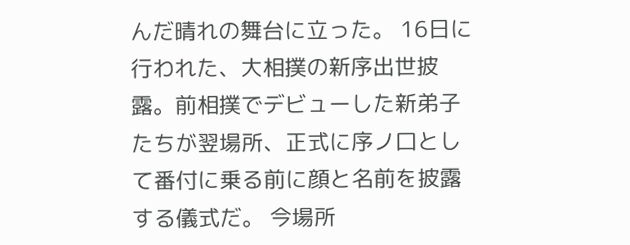んだ晴れの舞台に立った。 16日に行われた、大相撲の新序出世披露。前相撲でデビューした新弟子たちが翌場所、正式に序ノ口として番付に乗る前に顔と名前を披露する儀式だ。 今場所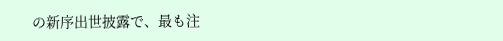の新序出世披露で、最も注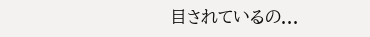目されているの...